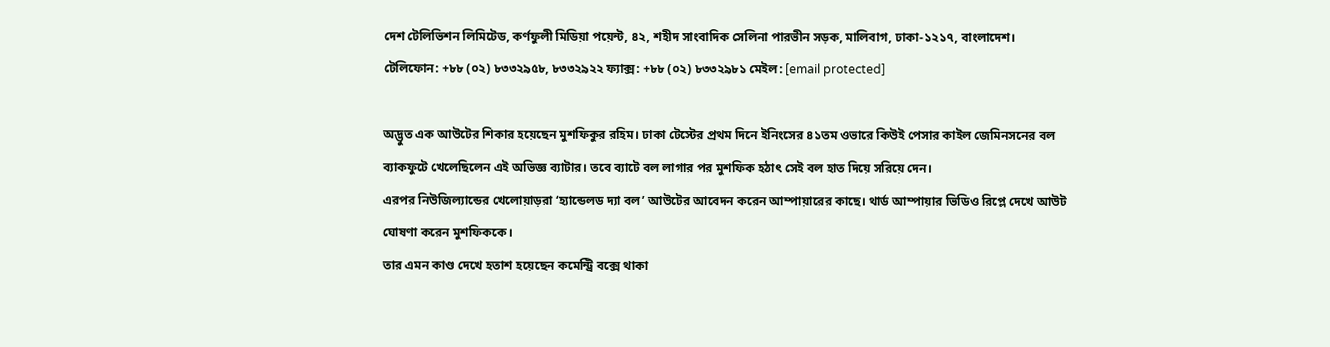দেশ টেলিভিশন লিমিটেড, কর্ণফুলী মিডিয়া পয়েন্ট, ৪২, শহীদ সাংবাদিক সেলিনা পারভীন সড়ক, মালিবাগ, ঢাকা-১২১৭, বাংলাদেশ।
টেলিফোন: +৮৮ (০২) ৮৩৩২৯৫৮, ৮৩৩২৯২২ ফ্যাক্স: +৮৮ (০২) ৮৩৩২৯৮১ মেইল: [email protected]

অদ্ভুত এক আউটের শিকার হয়েছেন মুশফিকুর রহিম। ঢাকা টেস্টের প্রথম দিনে ইনিংসের ৪১তম ওভারে কিউই পেসার কাইল জেমিনসনের বল ব্যাকফুটে খেলেছিলেন এই অভিজ্ঞ ব্যাটার। তবে ব্যাটে বল লাগার পর মুশফিক হঠাৎ সেই বল হাত দিয়ে সরিয়ে দেন।
এরপর নিউজিল্যান্ডের খেলোয়াড়রা ‘হ্যান্ডেলড দ্যা বল’ আউটের আবেদন করেন আম্পায়ারের কাছে। থার্ড আম্পায়ার ভিডিও রিপ্লে দেখে আউট ঘোষণা করেন মুশফিককে।
তার এমন কাণ্ড দেখে হতাশ হয়েছেন কমেন্ট্রি বক্সে থাকা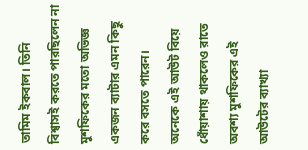তামিম ইকবাল। তিনি বিশ্বাসই করতে পারছিলেন না মুশফিকের মতো অভিজ্ঞ একজন ব্যাটার এমন কিছু করে বসতে পারেন।
অনেকে এই আউট বিয়ে ধোঁয়াশায় থাকলেও রাতে অবশ্য মুশফিকের এই আউটের ব্যাখ্যা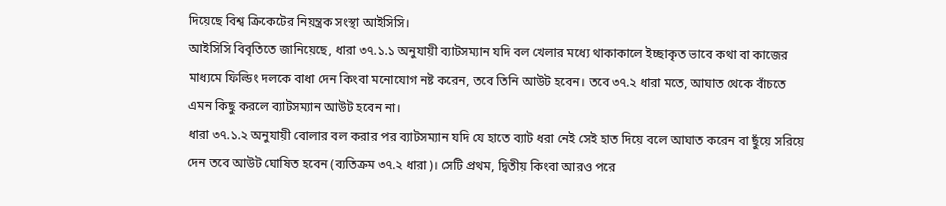দিয়েছে বিশ্ব ক্রিকেটের নিয়ন্ত্রক সংস্থা আইসিসি।
আইসিসি বিবৃতিতে জানিয়েছে, ধারা ৩৭.১.১ অনুযায়ী ব্যাটসম্যান যদি বল খেলার মধ্যে থাকাকালে ইচ্ছাকৃত ভাবে কথা বা কাজের মাধ্যমে ফিল্ডিং দলকে বাধা দেন কিংবা মনোযোগ নষ্ট করেন, তবে তিনি আউট হবেন। তবে ৩৭.২ ধারা মতে, আঘাত থেকে বাঁচতে এমন কিছু করলে ব্যাটসম্যান আউট হবেন না।
ধারা ৩৭.১.২ অনুযায়ী বোলার বল করার পর ব্যাটসম্যান যদি যে হাতে ব্যাট ধরা নেই সেই হাত দিয়ে বলে আঘাত করেন বা ছুঁয়ে সরিয়ে দেন তবে আউট ঘোষিত হবেন (ব্যতিক্রম ৩৭.২ ধারা)। সেটি প্রথম, দ্বিতীয় কিংবা আরও পরে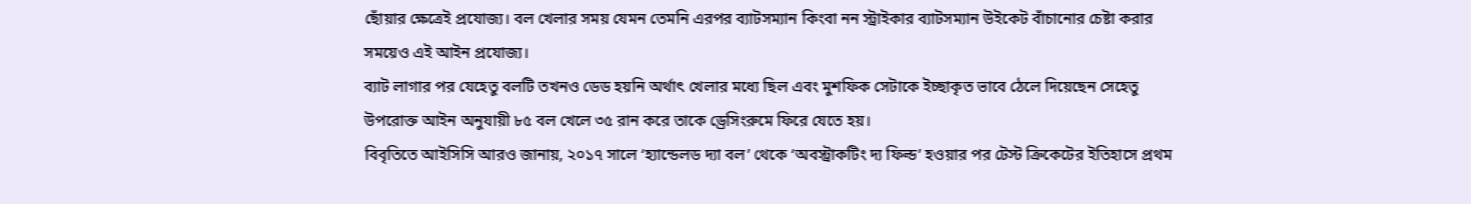ছোঁয়ার ক্ষেত্রেই প্রযোজ্য। বল খেলার সময় যেমন তেমনি এরপর ব্যাটসম্যান কিংবা নন স্ট্রাইকার ব্যাটসম্যান উইকেট বাঁচানোর চেষ্টা করার সময়েও এই আইন প্রযোজ্য।
ব্যাট লাগার পর যেহেতু বলটি তখনও ডেড হয়নি অর্থাৎ খেলার মধ্যে ছিল এবং মুশফিক সেটাকে ইচ্ছাকৃত ভাবে ঠেলে দিয়েছেন সেহেতু উপরোক্ত আইন অনুযায়ী ৮৫ বল খেলে ৩৫ রান করে তাকে ড্রেসিংরুমে ফিরে যেতে হয়।
বিবৃতিতে আইসিসি আরও জানায়, ২০১৭ সালে ‘হ্যান্ডেলড দ্যা বল’ থেকে ‘অবস্ট্রাকটিং দ্য ফিল্ড’ হওয়ার পর টেস্ট ক্রিকেটের ইতিহাসে প্রথম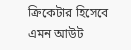ক্রিকেটার হিসেবে এমন আউট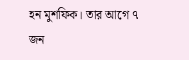হন মুশফিক। তার আগে ৭ জন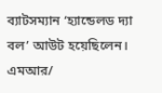ব্যাটসম্যান ‘হ্যান্ডেলড দ্যা বল’ আউট হয়েছিলেন।
এমআর/